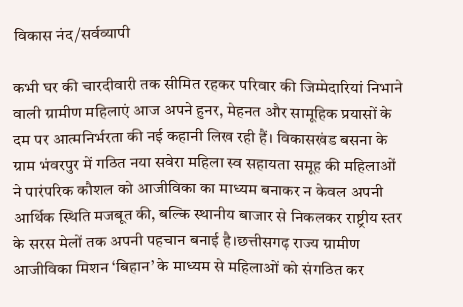विकास नंद/सर्वव्यापी

कभी घर की चारदीवारी तक सीमित रहकर परिवार की जिम्मेदारियां निभाने वाली ग्रामीण महिलाएं आज अपने हुनर, मेहनत और सामूहिक प्रयासों के दम पर आत्मनिर्भरता की नई कहानी लिख रही हैं। विकासखंड बसना के ग्राम भंवरपुर में गठित नया सवेरा महिला स्व सहायता समूह की महिलाओं ने पारंपरिक कौशल को आजीविका का माध्यम बनाकर न केवल अपनी आर्थिक स्थिति मजबूत की, बल्कि स्थानीय बाजार से निकलकर राष्ट्रीय स्तर के सरस मेलों तक अपनी पहचान बनाई है।छत्तीसगढ़ राज्य ग्रामीण आजीविका मिशन ‘बिहान’ के माध्यम से महिलाओं को संगठित कर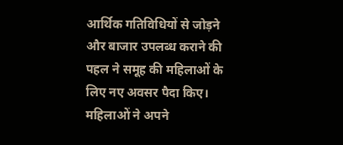आर्थिक गतिविधियों से जोड़ने और बाजार उपलब्ध कराने की पहल ने समूह की महिलाओं के लिए नए अवसर पैदा किए। महिलाओं ने अपने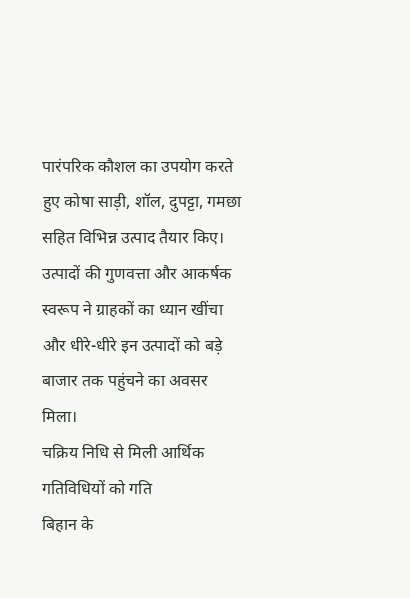पारंपरिक कौशल का उपयोग करते हुए कोषा साड़ी, शॉल, दुपट्टा, गमछा सहित विभिन्न उत्पाद तैयार किए। उत्पादों की गुणवत्ता और आकर्षक स्वरूप ने ग्राहकों का ध्यान खींचा और धीरे-धीरे इन उत्पादों को बड़े बाजार तक पहुंचने का अवसर मिला।
चक्रिय निधि से मिली आर्थिक गतिविधियों को गति
बिहान के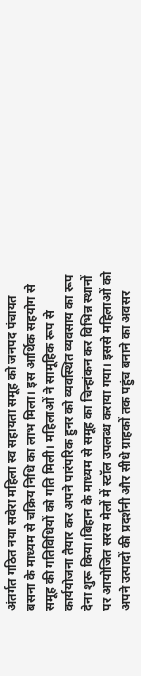अंतर्गत गठित नया सवेरा महिला स्व सहायता समूह को जनपद पंचायत बसना के माध्यम से चक्रिय निधि का लाभ मिला। इस आर्थिक सहयोग से समूह की गतिविधियों को गति मिली। महिलाओं ने सामूहिक रूप से कार्ययोजना तैयार कर अपने पारंपरिक हुनर को व्यवस्थित व्यवसाय का रूप देना शुरू किया।बिहान के माध्यम से समूह का चिन्हांकन कर विभिन्न स्थानों पर आयोजित सरस मेलों में स्टॉल उपलब्ध कराया गया। इससे महिलाओं को अपने उत्पादों की प्रदर्शनी और सीधे ग्राहकों तक पहुंच बनाने का अवसर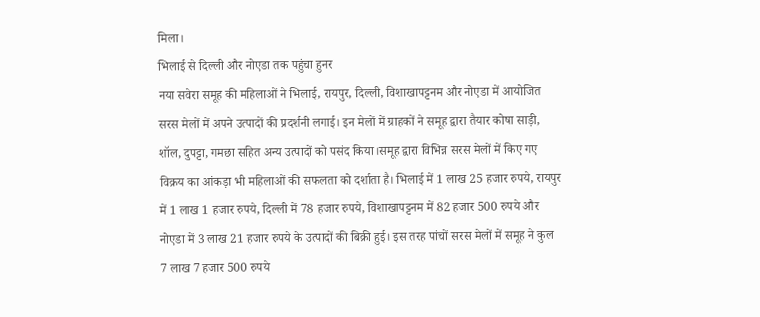मिला।
भिलाई से दिल्ली और नोएडा तक पहुंचा हुनर
नया सवेरा समूह की महिलाओं ने भिलाई, रायपुर, दिल्ली, विशाखापट्टनम और नोएडा में आयोजित सरस मेलों में अपने उत्पादों की प्रदर्शनी लगाई। इन मेलों में ग्राहकों ने समूह द्वारा तैयार कोषा साड़ी, शॉल, दुपट्टा, गमछा सहित अन्य उत्पादों को पसंद किया।समूह द्वारा विभिन्न सरस मेलों में किए गए विक्रय का आंकड़ा भी महिलाओं की सफलता को दर्शाता है। भिलाई में 1 लाख 25 हजार रुपये, रायपुर में 1 लाख 1 हजार रुपये, दिल्ली में 78 हजार रुपये, विशाखापट्टनम में 82 हजार 500 रुपये और नोएडा में 3 लाख 21 हजार रुपये के उत्पादों की बिक्री हुई। इस तरह पांचों सरस मेलों में समूह ने कुल 7 लाख 7 हजार 500 रुपये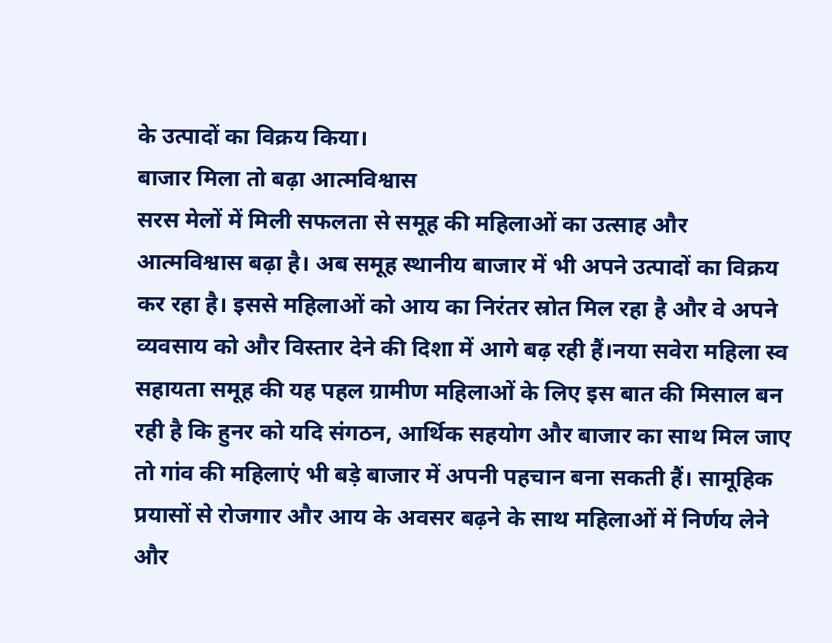के उत्पादों का विक्रय किया।
बाजार मिला तो बढ़ा आत्मविश्वास
सरस मेलों में मिली सफलता से समूह की महिलाओं का उत्साह और आत्मविश्वास बढ़ा है। अब समूह स्थानीय बाजार में भी अपने उत्पादों का विक्रय कर रहा है। इससे महिलाओं को आय का निरंतर स्रोत मिल रहा है और वे अपने व्यवसाय को और विस्तार देने की दिशा में आगे बढ़ रही हैं।नया सवेरा महिला स्व सहायता समूह की यह पहल ग्रामीण महिलाओं के लिए इस बात की मिसाल बन रही है कि हुनर को यदि संगठन, आर्थिक सहयोग और बाजार का साथ मिल जाए तो गांव की महिलाएं भी बड़े बाजार में अपनी पहचान बना सकती हैं। सामूहिक प्रयासों से रोजगार और आय के अवसर बढ़ने के साथ महिलाओं में निर्णय लेने और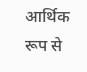आर्थिक रूप से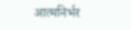आत्मनिर्भर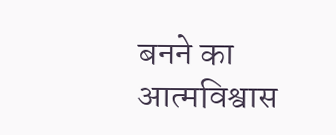बनने का आत्मविश्वास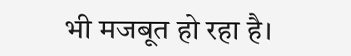भी मजबूत हो रहा है।